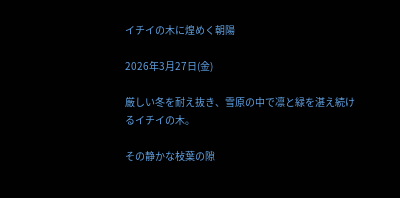イチイの木に煌めく朝陽

2026年3月27日(金)

厳しい冬を耐え抜き、雪原の中で凛と緑を湛え続けるイチイの木。

その静かな枝葉の隙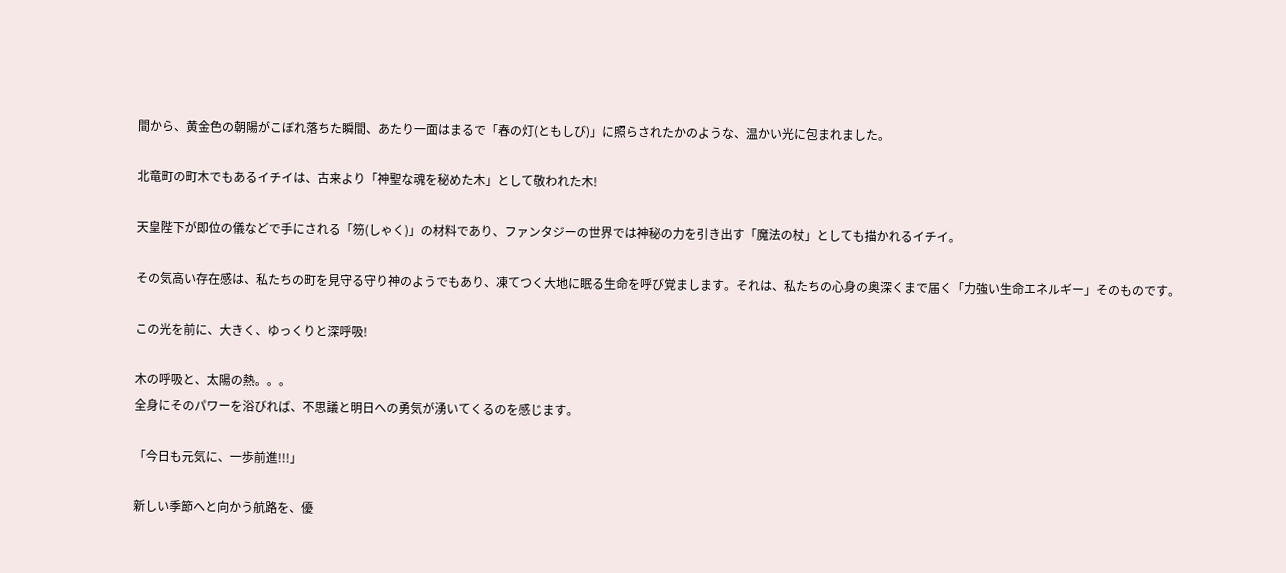間から、黄金色の朝陽がこぼれ落ちた瞬間、あたり一面はまるで「春の灯(ともしび)」に照らされたかのような、温かい光に包まれました。

北竜町の町木でもあるイチイは、古来より「神聖な魂を秘めた木」として敬われた木!

天皇陛下が即位の儀などで手にされる「笏(しゃく)」の材料であり、ファンタジーの世界では神秘の力を引き出す「魔法の杖」としても描かれるイチイ。

その気高い存在感は、私たちの町を見守る守り神のようでもあり、凍てつく大地に眠る生命を呼び覚まします。それは、私たちの心身の奥深くまで届く「力強い生命エネルギー」そのものです。

この光を前に、大きく、ゆっくりと深呼吸!

木の呼吸と、太陽の熱。。。
全身にそのパワーを浴びれば、不思議と明日への勇気が湧いてくるのを感じます。

「今日も元気に、一歩前進!!!」

新しい季節へと向かう航路を、優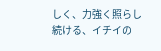しく、力強く照らし続ける、イチイの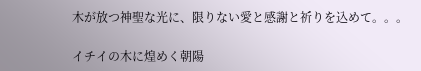木が放つ神聖な光に、限りない愛と感謝と祈りを込めて。。。

イチイの木に煌めく朝陽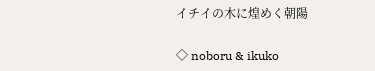イチイの木に煌めく朝陽

◇ noboru & ikuko